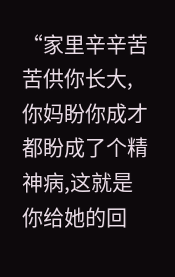“家里辛辛苦苦供你长大,你妈盼你成才都盼成了个精神病,这就是你给她的回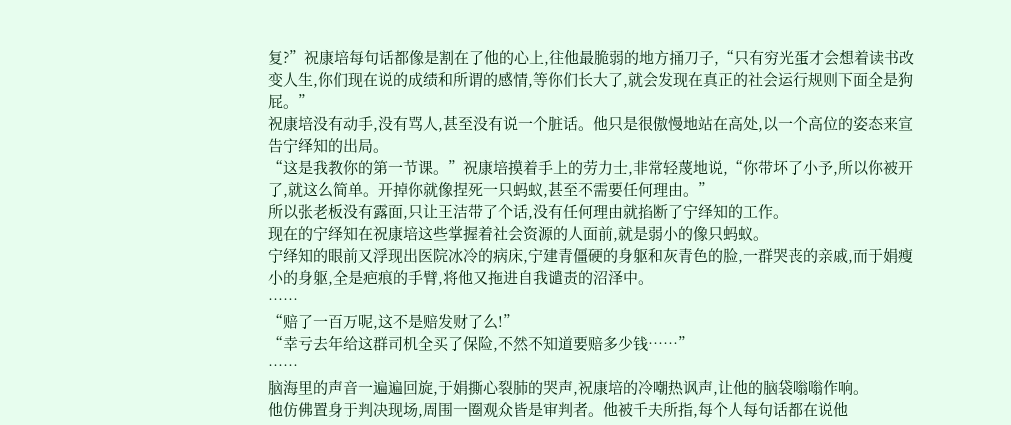复?”祝康培每句话都像是割在了他的心上,往他最脆弱的地方捅刀子,“只有穷光蛋才会想着读书改变人生,你们现在说的成绩和所谓的感情,等你们长大了,就会发现在真正的社会运行规则下面全是狗屁。”
祝康培没有动手,没有骂人,甚至没有说一个脏话。他只是很傲慢地站在高处,以一个高位的姿态来宣告宁绎知的出局。
“这是我教你的第一节课。”祝康培摸着手上的劳力士,非常轻蔑地说,“你带坏了小予,所以你被开了,就这么简单。开掉你就像捏死一只蚂蚁,甚至不需要任何理由。”
所以张老板没有露面,只让王洁带了个话,没有任何理由就掐断了宁绎知的工作。
现在的宁绎知在祝康培这些掌握着社会资源的人面前,就是弱小的像只蚂蚁。
宁绎知的眼前又浮现出医院冰冷的病床,宁建青僵硬的身躯和灰青色的脸,一群哭丧的亲戚,而于娟瘦小的身躯,全是疤痕的手臂,将他又拖进自我谴责的沼泽中。
……
“赔了一百万呢,这不是赔发财了么!”
“幸亏去年给这群司机全买了保险,不然不知道要赔多少钱……”
……
脑海里的声音一遍遍回旋,于娟撕心裂肺的哭声,祝康培的冷嘲热讽声,让他的脑袋嗡嗡作响。
他仿佛置身于判决现场,周围一圈观众皆是审判者。他被千夫所指,每个人每句话都在说他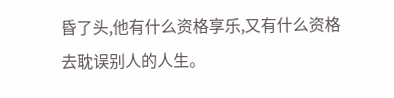昏了头,他有什么资格享乐,又有什么资格去耽误别人的人生。